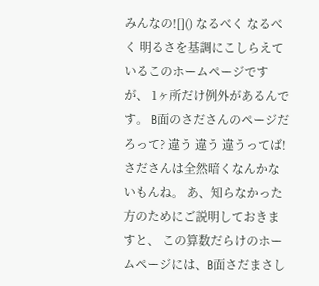みんなの![]() なるべく なるべく 明るさを基調にこしらえているこのホームページですが、 1ヶ所だけ例外があるんです。 B面のさださんのページだろって? 違う 違う 違うってば! さださんは全然暗くなんかないもんね。 あ、知らなかった方のためにご説明しておきますと、 この算数だらけのホームページには、B面さだまさし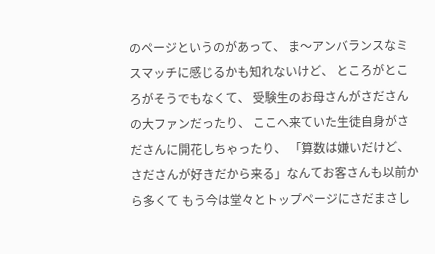のページというのがあって、 ま〜アンバランスなミスマッチに感じるかも知れないけど、 ところがところがそうでもなくて、 受験生のお母さんがさださんの大ファンだったり、 ここへ来ていた生徒自身がさださんに開花しちゃったり、 「算数は嫌いだけど、さださんが好きだから来る」なんてお客さんも以前から多くて もう今は堂々とトップページにさだまさし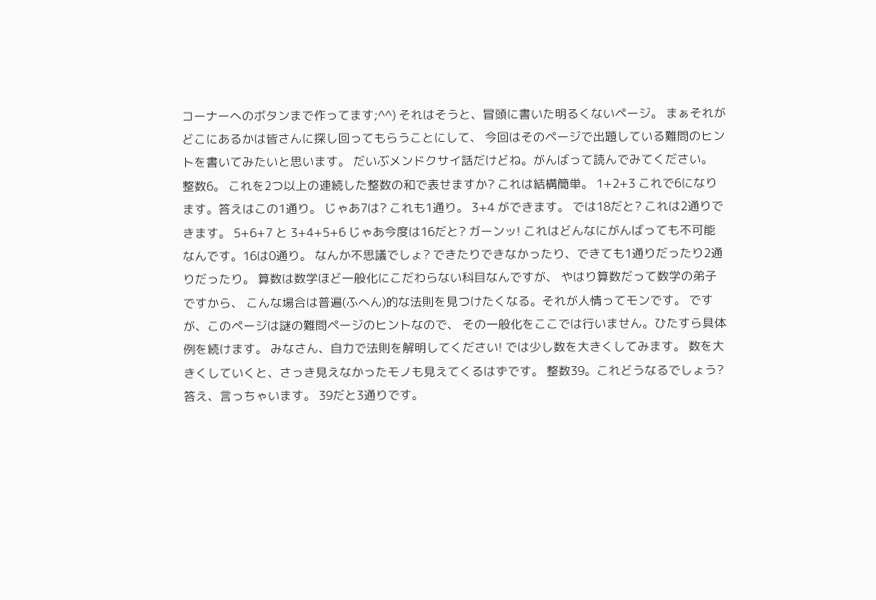コーナーへのボタンまで作ってます;^^) それはそうと、冒頭に書いた明るくないページ。 まぁそれがどこにあるかは皆さんに探し回ってもらうことにして、 今回はそのページで出題している難問のヒントを書いてみたいと思います。 だいぶメンドクサイ話だけどね。がんばって読んでみてください。 整数6。 これを2つ以上の連続した整数の和で表せますか? これは結構簡単。 1+2+3 これで6になります。答えはこの1通り。 じゃあ7は? これも1通り。 3+4 ができます。 では18だと? これは2通りできます。 5+6+7 と 3+4+5+6 じゃあ今度は16だと? ガーンッ! これはどんなにがんばっても不可能なんです。16は0通り。 なんか不思議でしょ? できたりできなかったり、できても1通りだったり2通りだったり。 算数は数学ほど一般化にこだわらない科目なんですが、 やはり算数だって数学の弟子ですから、 こんな場合は普遍(ふへん)的な法則を見つけたくなる。それが人情ってモンです。 ですが、このページは謎の難問ページのヒントなので、 その一般化をここでは行いません。ひたすら具体例を続けます。 みなさん、自力で法則を解明してください! では少し数を大きくしてみます。 数を大きくしていくと、さっき見えなかったモノも見えてくるはずです。 整数39。これどうなるでしょう? 答え、言っちゃいます。 39だと3通りです。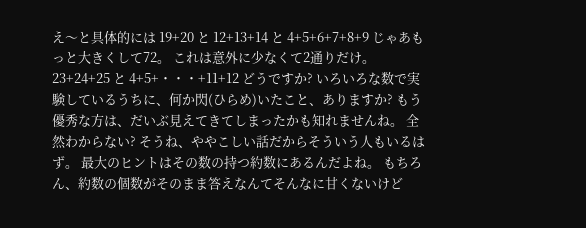え〜と具体的には 19+20 と 12+13+14 と 4+5+6+7+8+9 じゃあもっと大きくして72。 これは意外に少なくて2通りだけ。23+24+25 と 4+5+・・・+11+12 どうですか? いろいろな数で実験しているうちに、何か閃(ひらめ)いたこと、ありますか? もう優秀な方は、だいぶ見えてきてしまったかも知れませんね。 全然わからない? そうね、ややこしい話だからそういう人もいるはず。 最大のヒントはその数の持つ約数にあるんだよね。 もちろん、約数の個数がそのまま答えなんてそんなに甘くないけど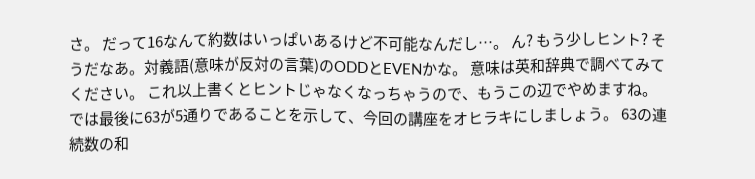さ。 だって16なんて約数はいっぱいあるけど不可能なんだし…。 ん? もう少しヒント? そうだなあ。対義語(意味が反対の言葉)のODDとEVENかな。 意味は英和辞典で調べてみてください。 これ以上書くとヒントじゃなくなっちゃうので、もうこの辺でやめますね。 では最後に63が5通りであることを示して、今回の講座をオヒラキにしましょう。 63の連続数の和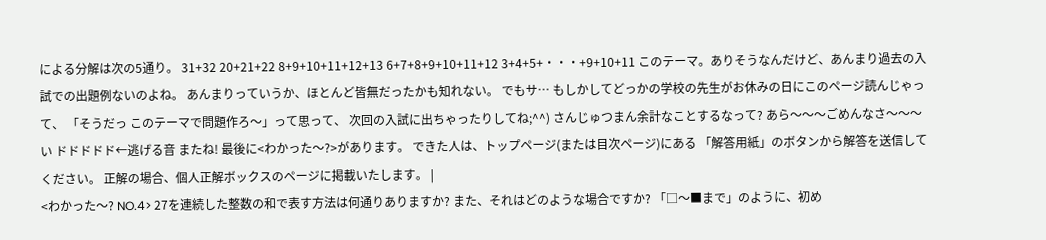による分解は次の5通り。 31+32 20+21+22 8+9+10+11+12+13 6+7+8+9+10+11+12 3+4+5+・・・+9+10+11 このテーマ。ありそうなんだけど、あんまり過去の入試での出題例ないのよね。 あんまりっていうか、ほとんど皆無だったかも知れない。 でもサ… もしかしてどっかの学校の先生がお休みの日にこのページ読んじゃって、 「そうだっ このテーマで問題作ろ〜」って思って、 次回の入試に出ちゃったりしてね;^^) さんじゅつまん余計なことするなって? あら〜〜〜ごめんなさ〜〜〜い ドドドドド←逃げる音 またね! 最後に<わかった〜?>があります。 できた人は、トップページ(または目次ページ)にある 「解答用紙」のボタンから解答を送信してください。 正解の場合、個人正解ボックスのページに掲載いたします。 |
<わかった〜? NO.4> 27を連続した整数の和で表す方法は何通りありますか? また、それはどのような場合ですか? 「□〜■まで」のように、初め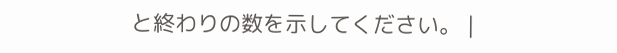と終わりの数を示してください。 |